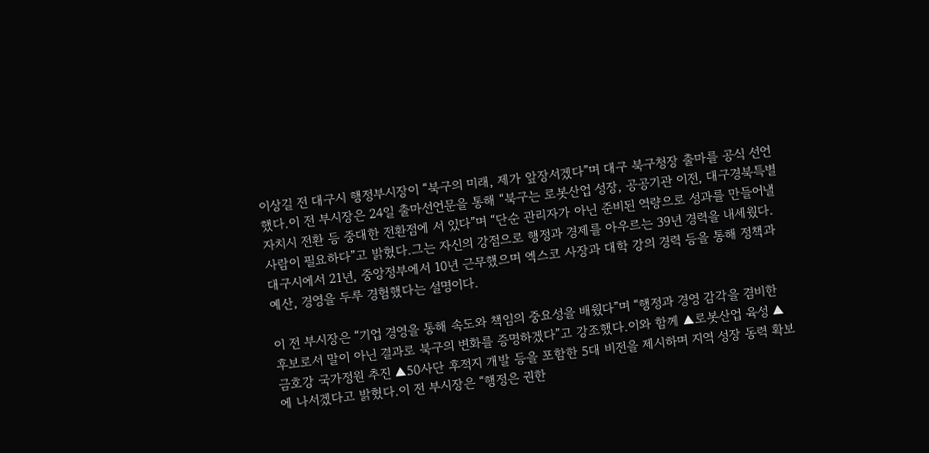이상길 전 대구시 행정부시장이 “북구의 미래, 제가 앞장서겠다”며 대구 북구청장 출마를 공식 선언했다.이 전 부시장은 24일 출마선언문을 통해 “북구는 로봇산업 성장, 공공기관 이전, 대구경북특별자치시 전환 등 중대한 전환점에 서 있다”며 “단순 관리자가 아닌 준비된 역량으로 성과를 만들어낼 사람이 필요하다”고 밝혔다.그는 자신의 강점으로 행정과 경제를 아우르는 39년 경력을 내세웠다. 대구시에서 21년, 중앙정부에서 10년 근무했으며 엑스코 사장과 대학 강의 경력 등을 통해 정책과 예산, 경영을 두루 경험했다는 설명이다.

이 전 부시장은 “기업 경영을 통해 속도와 책임의 중요성을 배웠다”며 “행정과 경영 감각을 겸비한 후보로서 말이 아닌 결과로 북구의 변화를 증명하겠다”고 강조했다.이와 함께 ▲로봇산업 육성 ▲금호강 국가정원 추진 ▲50사단 후적지 개발 등을 포함한 5대 비전을 제시하며 지역 성장 동력 확보에 나서겠다고 밝혔다.이 전 부시장은 “행정은 권한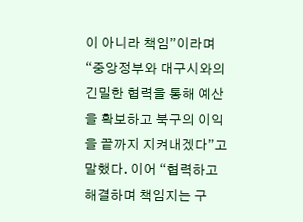이 아니라 책임”이라며 “중앙정부와 대구시와의 긴밀한 협력을 통해 예산을 확보하고 북구의 이익을 끝까지 지켜내겠다”고 말했다. 이어 “협력하고 해결하며 책임지는 구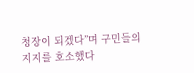청장이 되겠다”며 구민들의 지지를 호소했다